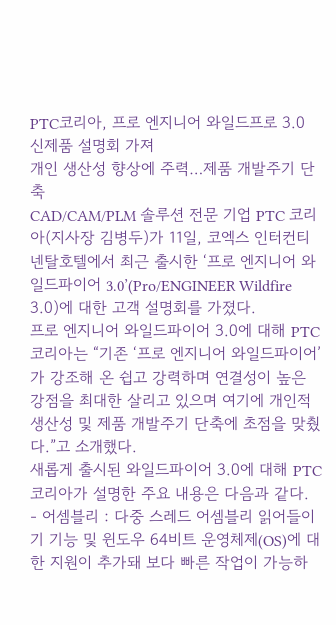PTC코리아, 프로 엔지니어 와일드프로 3.0 신제품 설명회 가져
개인 생산성 향상에 주력…제품 개발주기 단축
CAD/CAM/PLM 솔루션 전문 기업 PTC 코리아(지사장 김병두)가 11일, 코엑스 인터컨티넨탈호텔에서 최근 출시한 ‘프로 엔지니어 와일드파이어 3.0’(Pro/ENGINEER Wildfire 3.0)에 대한 고객 설명회를 가졌다.
프로 엔지니어 와일드파이어 3.0에 대해 PTC 코리아는 “기존 ‘프로 엔지니어 와일드파이어’가 강조해 온 쉽고 강력하며 연결성이 높은 강점을 최대한 살리고 있으며 여기에 개인적 생산성 및 제품 개발주기 단축에 초점을 맞췄다.”고 소개했다.
새롭게 출시된 와일드파이어 3.0에 대해 PTC코리아가 설명한 주요 내용은 다음과 같다.
- 어셈블리 : 다중 스레드 어셈블리 읽어들이기 기능 및 윈도우 64비트 운영체제(OS)에 대한 지원이 추가돼 보다 빠른 작업이 가능하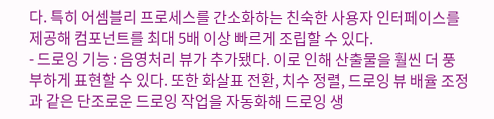다. 특히 어셈블리 프로세스를 간소화하는 친숙한 사용자 인터페이스를 제공해 컴포넌트를 최대 5배 이상 빠르게 조립할 수 있다.
- 드로잉 기능 : 음영처리 뷰가 추가됐다. 이로 인해 산출물을 훨씬 더 풍부하게 표현할 수 있다. 또한 화살표 전환, 치수 정렬, 드로잉 뷰 배율 조정과 같은 단조로운 드로잉 작업을 자동화해 드로잉 생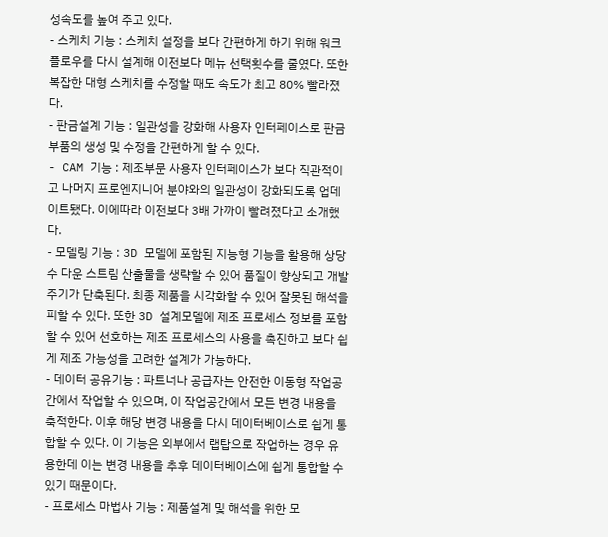성속도를 높여 주고 있다.
- 스케치 기능 : 스케치 설정을 보다 간편하게 하기 위해 워크플로우를 다시 설계해 이전보다 메뉴 선택횟수를 줄였다. 또한 복잡한 대형 스케치를 수정할 때도 속도가 최고 80% 빨라졌다.
- 판금설계 기능 : 일관성을 강화해 사용자 인터페이스로 판금 부품의 생성 및 수정을 간편하게 할 수 있다.
- CAM 기능 : 제조부문 사용자 인터페이스가 보다 직관적이고 나머지 프로엔지니어 분야와의 일관성이 강화되도록 업데이트됐다. 이에따라 이전보다 3배 가까이 빨려졌다고 소개했다.
- 모델링 기능 : 3D 모델에 포함된 지능형 기능을 활용해 상당수 다운 스트림 산출물을 생략할 수 있어 품질이 향상되고 개발주기가 단축된다. 최종 제품을 시각화할 수 있어 잘못된 해석을 피할 수 있다. 또한 3D 설계모델에 제조 프로세스 정보를 포함할 수 있어 선호하는 제조 프로세스의 사용을 촉진하고 보다 쉽게 제조 가능성을 고려한 설계가 가능하다.
- 데이터 공유기능 : 파트너나 공급자는 안전한 이동형 작업공간에서 작업할 수 있으며, 이 작업공간에서 모든 변경 내용을 축적한다. 이후 해당 변경 내용을 다시 데이터베이스로 쉽게 통합할 수 있다. 이 기능은 외부에서 랩탑으로 작업하는 경우 유용한데 이는 변경 내용을 추후 데이터베이스에 쉽게 통합할 수 있기 때문이다.
- 프로세스 마법사 기능 : 제품설계 및 해석을 위한 모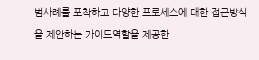범사례를 포착하고 다양한 프로세스에 대한 접근방식을 제안하는 가이드역할을 제공한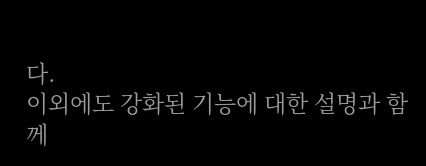다.
이외에도 강화된 기능에 대한 설명과 함께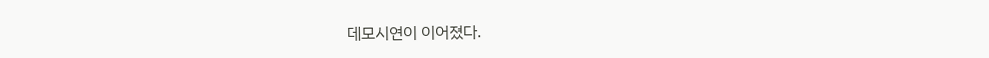데모시연이 이어졌다.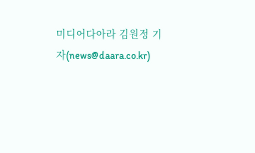미디어다아라 김원정 기자(news@daara.co.kr)